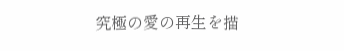究極の愛の再生を描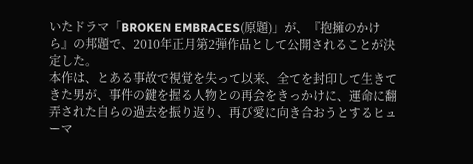いたドラマ「BROKEN EMBRACES(原題)」が、『抱擁のかけら』の邦題で、2010年正月第2弾作品として公開されることが決定した。
本作は、とある事故で視覚を失って以来、全てを封印して生きてきた男が、事件の鍵を握る人物との再会をきっかけに、運命に翻弄された自らの過去を振り返り、再び愛に向き合おうとするヒューマ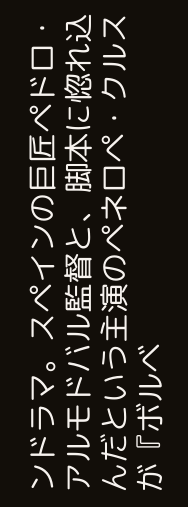ンドラマ。スペインの巨匠ペドロ・アルモドバル監督と、脚本に惚れ込んだという主演のペネロペ・クルスが『ボルベ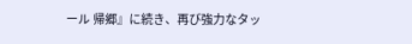ール 帰郷』に続き、再び強力なタッ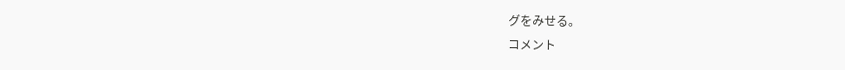グをみせる。
コメント